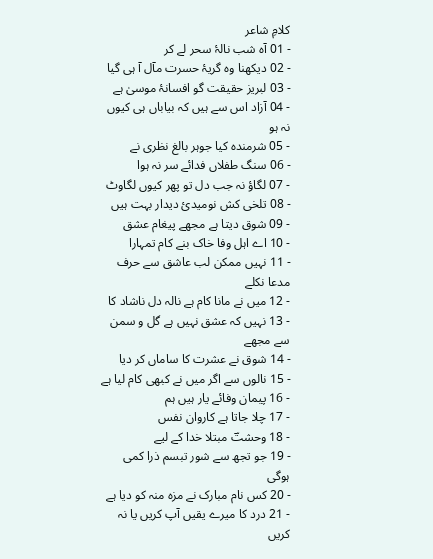کلامِ شاعر
- 01 آہ شب نالۂ سحر لے کر
- 02 دیکھنا وہ گریۂ حسرت مآل آ ہی گیا
- 03 لبریز حقیقت گو افسانۂ موسیٰ ہے
- 04 آزاد اس سے ہیں کہ بیاباں ہی کیوں نہ ہو
- 05 شرمندہ کیا جوہر بالغ نظری نے
- 06 سنگ طفلاں فدائے سر نہ ہوا
- 07 لگاؤ نہ جب دل تو پھر کیوں لگاوٹ
- 08 تلخی کش نومیدئ دیدار بہت ہیں
- 09 شوق دیتا ہے مجھے پیغام عشق
- 10 اے اہل وفا خاک بنے کام تمہارا
- 11 نہیں ممکن لب عاشق سے حرف مدعا نکلے
- 12 میں نے مانا کام ہے نالہ دل ناشاد کا
- 13 نہیں کہ عشق نہیں ہے گل و سمن سے مجھے
- 14 شوق نے عشرت کا ساماں کر دیا
- 15 نالوں سے اگر میں نے کبھی کام لیا ہے
- 16 پیمان وفائے یار ہیں ہم
- 17 چلا جاتا ہے کاروان نفس
- 18 وحشتؔ مبتلا خدا کے لیے
- 19 جو تجھ سے شور تبسم ذرا کمی ہوگی
- 20 کس نام مبارک نے مزہ منہ کو دیا ہے
- 21 درد کا میرے یقیں آپ کریں یا نہ کریں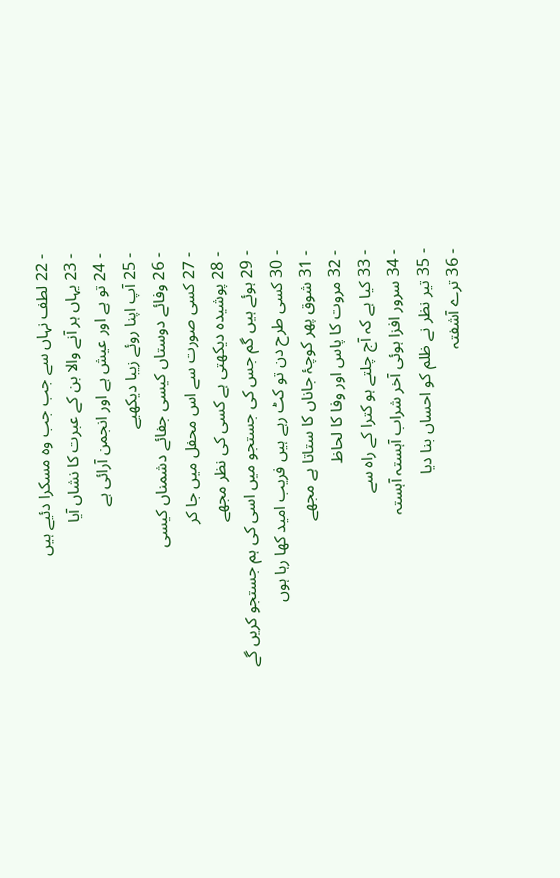- 22 لطف نہاں سے جب جب وہ مسکرا دئیے ہیں
- 23 یہاں ہر آنے والا بن کے عبرت کا نشاں آیا
- 24 تو ہے اور عیش ہے اور انجمن آرائی ہے
- 25 آپ اپنا روئے زیبا دیکھیے
- 26 وفائے دوستاں کیسی جفائے دشمناں کیسی
- 27 کسی صورت سے اس محفل میں جا کر
- 28 پوشیدہ دیکھتی ہے کسی کی نظر مجھے
- 29 ہوئے ہیں گم جس کی جستجو میں اسی کی ہم جستجو کریں گے
- 30 کسی طرح دن تو کٹ رہے ہیں فریب امید کھا رہا ہوں
- 31 شوق پھر کوچۂ جاناں کا ستاتا ہے مجھے
- 32 مروت کا پاس اور وفا کا لحاظ
- 33 کیا ہے کہ آج چلتے ہو کترا کے راہ سے
- 34 سرور افزا ہوئی آخر شراب آہستہ آہستہ
- 35 تیر نظر نے ظلم کو احساں بنا دیا
- 36 ترے آشفتہ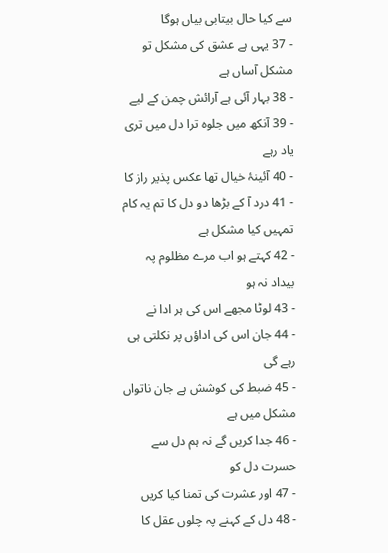سے کیا حال بیتابی بیاں ہوگا
- 37 یہی ہے عشق کی مشکل تو مشکل آساں ہے
- 38 بہار آئی ہے آرائش چمن کے لیے
- 39 آنکھ میں جلوہ ترا دل میں تری یاد رہے
- 40 آئینۂ خیال تھا عکس پذیر راز کا
- 41 درد آ کے بڑھا دو دل کا تم یہ کام تمہیں کیا مشکل ہے
- 42 کہتے ہو اب مرے مظلوم پہ بیداد نہ ہو
- 43 لوٹا مجھے اس کی ہر ادا نے
- 44 جان اس کی اداؤں پر نکلتی ہی رہے گی
- 45 ضبط کی کوشش ہے جان ناتواں مشکل میں ہے
- 46 جدا کریں گے نہ ہم دل سے حسرت دل کو
- 47 اور عشرت کی تمنا کیا کریں
- 48 دل کے کہنے پہ چلوں عقل کا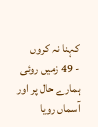کہنا نہ کروں
- 49 زمیں روئی ہمارے حال پر اور آسماں رویا